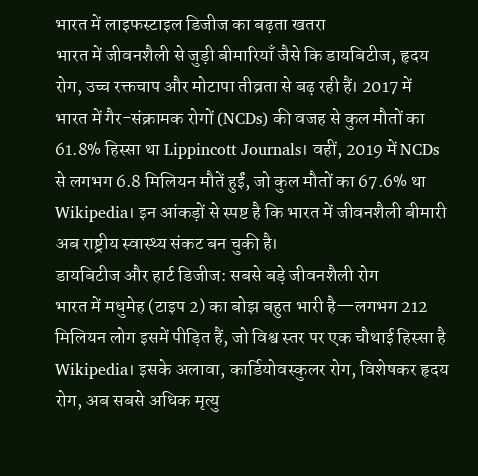भारत में लाइफस्टाइल डिजीज का बढ़ता खतरा
भारत में जीवनशैली से जुड़ी बीमारियाँ जैसे कि डायबिटीज, हृदय रोग, उच्च रक्तचाप और मोटापा तीव्रता से बढ़ रही हैं। 2017 में भारत में गैर-संक्रामक रोगों (NCDs) की वजह से कुल मौतों का 61.8% हिस्सा था Lippincott Journals। वहीं, 2019 में NCDs से लगभग 6.8 मिलियन मौतें हुईं, जो कुल मौतों का 67.6% था Wikipedia। इन आंकड़ों से स्पष्ट है कि भारत में जीवनशैली बीमारी अब राष्ट्रीय स्वास्थ्य संकट बन चुकी है।
डायबिटीज और हार्ट डिजीज: सबसे बड़े जीवनशैली रोग
भारत में मधुमेह (टाइप 2) का बोझ बहुत भारी है—लगभग 212 मिलियन लोग इसमें पीड़ित हैं, जो विश्व स्तर पर एक चौथाई हिस्सा है Wikipedia। इसके अलावा, कार्डियोवस्कुलर रोग, विशेषकर हृदय रोग, अब सबसे अधिक मृत्यु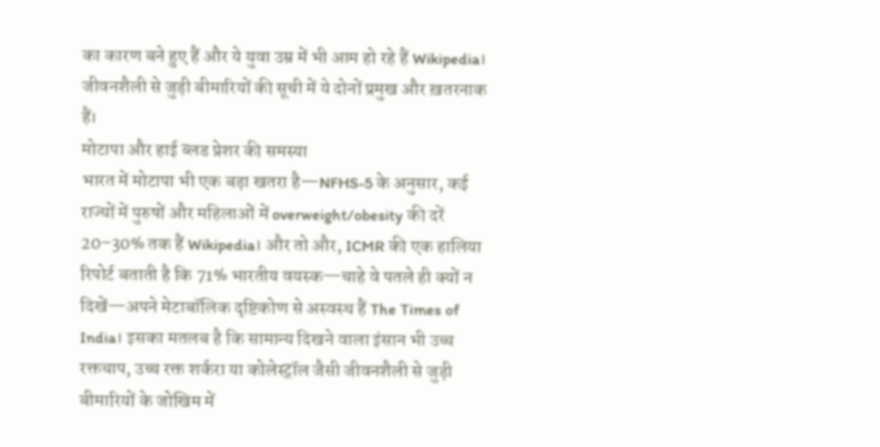का कारण बने हुए हैं और ये युवा उम्र में भी आम हो रहे हैं Wikipedia। जीवनशैली से जुड़ी बीमारियों की सूची में ये दोनों प्रमुख और ख़तरनाक हैं।
मोटापा और हाई ब्लड प्रेशर की समस्या
भारत में मोटापा भी एक बड़ा खतरा है—NFHS-5 के अनुसार, कई राज्यों में पुरुषों और महिलाओं में overweight/obesity की दरें 20–30% तक हैं Wikipedia। और तो और, ICMR की एक हालिया रिपोर्ट बताती है कि 71% भारतीय वयस्क—चाहे वे पतले ही क्यों न दिखें—अपने मेटाबॉलिक दृष्टिकोण से अस्वस्थ हैं The Times of India। इसका मतलब है कि सामान्य दिखने वाला इंसान भी उच्च रक्तचाप, उच्च रक्त शर्करा या कोलेस्ट्रॉल जैसी जीवनशैली से जुड़ी बीमारियों के जोखिम में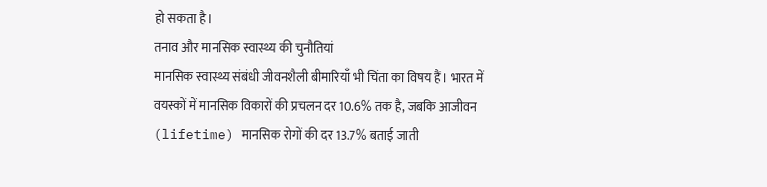हो सकता है।
तनाव और मानसिक स्वास्थ्य की चुनौतियां
मानसिक स्वास्थ्य संबंधी जीवनशैली बीमारियाँ भी चिंता का विषय हैं। भारत में वयस्कों में मानसिक विकारों की प्रचलन दर 10.6% तक है, जबकि आजीवन (lifetime) मानसिक रोगों की दर 13.7% बताई जाती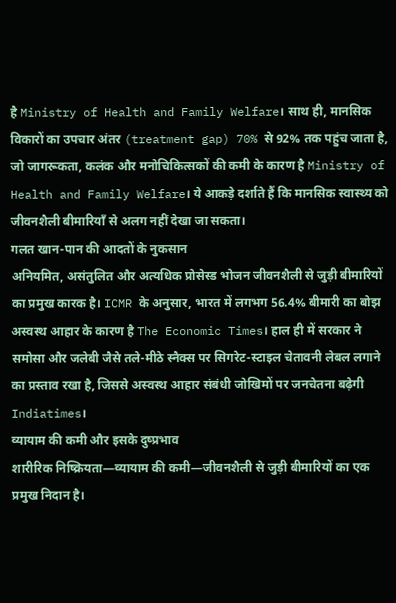है Ministry of Health and Family Welfare। साथ ही, मानसिक विकारों का उपचार अंतर (treatment gap) 70% से 92% तक पहुंच जाता है, जो जागरूकता, कलंक और मनोचिकित्सकों की कमी के कारण है Ministry of Health and Family Welfare। ये आकड़े दर्शाते हैं कि मानसिक स्वास्थ्य को जीवनशैली बीमारियाँ से अलग नहीं देखा जा सकता।
गलत खान-पान की आदतों के नुकसान
अनियमित, असंतुलित और अत्यधिक प्रोसेस्ड भोजन जीवनशैली से जुड़ी बीमारियों का प्रमुख कारक है। ICMR के अनुसार, भारत में लगभग 56.4% बीमारी का बोझ अस्वस्थ आहार के कारण है The Economic Times। हाल ही में सरकार ने समोसा और जलेबी जैसे तले-मीठे स्नैक्स पर सिगरेट-स्टाइल चेतावनी लेबल लगाने का प्रस्ताव रखा है, जिससे अस्वस्थ आहार संबंधी जोखिमों पर जनचेतना बढ़ेगी Indiatimes।
व्यायाम की कमी और इसके दुष्प्रभाव
शारीरिक निष्क्रियता—व्यायाम की कमी—जीवनशैली से जुड़ी बीमारियों का एक प्रमुख निदान है।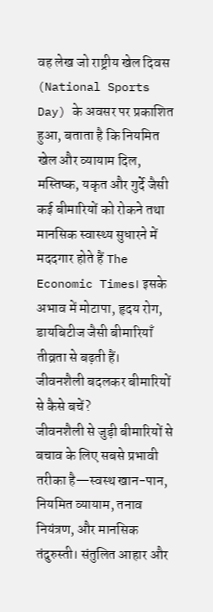वह लेख जो राष्ट्रीय खेल दिवस (National Sports Day) के अवसर पर प्रकाशित हुआ, बताता है कि नियमित खेल और व्यायाम दिल, मस्तिष्क, यकृत और गुर्दे जैसी कई बीमारियों को रोकने तथा मानसिक स्वास्थ्य सुधारने में मददगार होते हैं The Economic Times। इसके अभाव में मोटापा, हृदय रोग, डायबिटीज जैसी बीमारियाँ तीव्रता से बढ़ती हैं।
जीवनशैली बदलकर बीमारियों से कैसे बचें?
जीवनशैली से जुड़ी बीमारियों से बचाव के लिए सबसे प्रभावी तरीका है—स्वस्थ खान-पान, नियमित व्यायाम, तनाव नियंत्रण, और मानसिक तंदुरुस्ती। संतुलित आहार और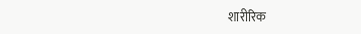शारीरिक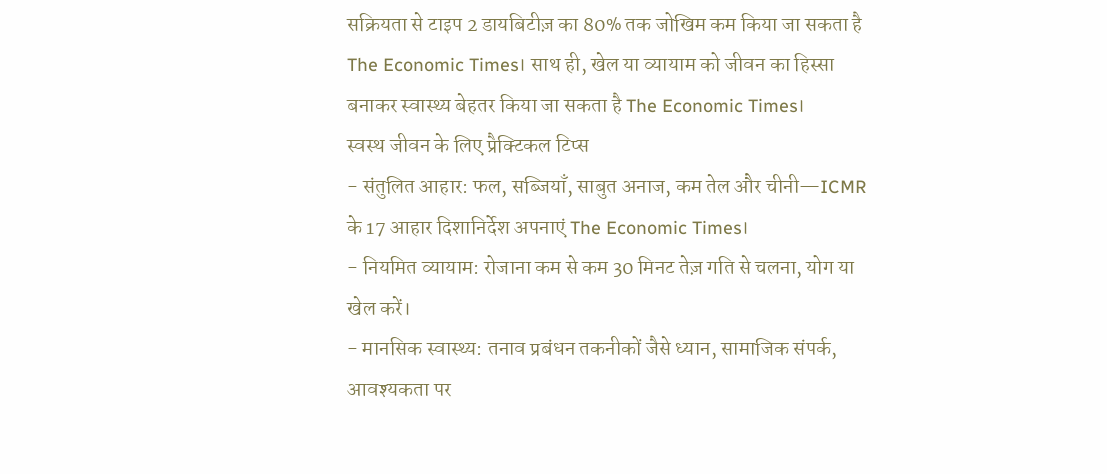सक्रियता से टाइप 2 डायबिटीज़ का 80% तक जोखिम कम किया जा सकता है The Economic Times। साथ ही, खेल या व्यायाम को जीवन का हिस्सा बनाकर स्वास्थ्य बेहतर किया जा सकता है The Economic Times।
स्वस्थ जीवन के लिए प्रैक्टिकल टिप्स
- संतुलित आहार: फल, सब्जियाँ, साबुत अनाज, कम तेल और चीनी—ICMR के 17 आहार दिशानिर्देश अपनाएं The Economic Times।
- नियमित व्यायाम: रोजाना कम से कम 30 मिनट तेज़ गति से चलना, योग या खेल करें।
- मानसिक स्वास्थ्य: तनाव प्रबंधन तकनीकों जैसे ध्यान, सामाजिक संपर्क, आवश्यकता पर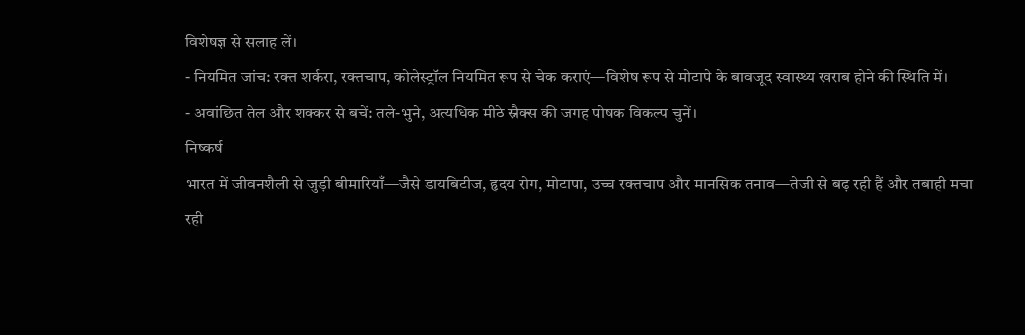विशेषज्ञ से सलाह लें।
- नियमित जांच: रक्त शर्करा, रक्तचाप, कोलेस्ट्रॉल नियमित रूप से चेक कराएं—विशेष रूप से मोटापे के बावजूद स्वास्थ्य खराब होने की स्थिति में।
- अवांछित तेल और शक्कर से बचें: तले-भुने, अत्यधिक मीठे स्नैक्स की जगह पोषक विकल्प चुनें।
निष्कर्ष
भारत में जीवनशैली से जुड़ी बीमारियाँ—जैसे डायबिटीज, हृदय रोग, मोटापा, उच्च रक्तचाप और मानसिक तनाव—तेजी से बढ़ रही हैं और तबाही मचा रही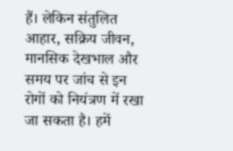हैं। लेकिन संतुलित आहार, सक्रिय जीवन, मानसिक देखभाल और समय पर जांच से इन रोगों को नियंत्रण में रखा जा सकता है। हमें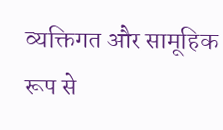व्यक्तिगत और सामूहिक रूप से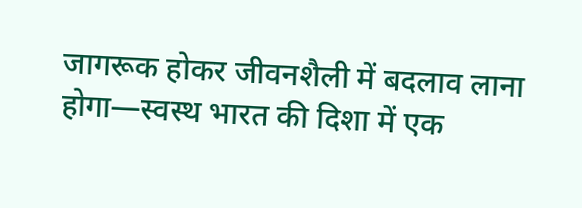जागरूक होकर जीवनशैली में बदलाव लाना होगा—स्वस्थ भारत की दिशा में एक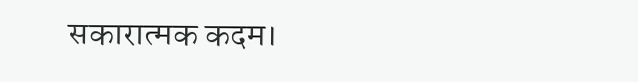सकारात्मक कदम।